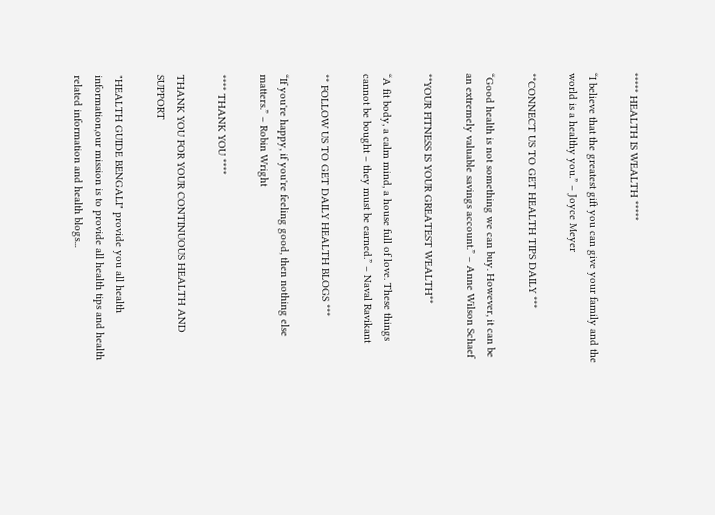***** HEALTH IS WEALTH *****

“I believe that the greatest gift you can give your family and the world is a healthy you.” – Joyce Meyer

**CONNECT US TO GET HEALTH TIPS DAILY ***

“Good health is not something we can buy. However, it can be an extremely valuable savings account.” – Anne Wilson Schaef

**YOUR FITNESS IS YOUR GREATEST WEALTH**

“A fit body, a calm mind, a house full of love. These things cannot be bought – they must be earned.” – Naval Ravikant

** FOLLOW US TO GET DAILY HEALTH BLOGS ***

“If you're happy, if you're feeling good, then nothing else matters.” – Robin Wright

**** THANK YOU ****

THANK YOU FOR YOUR CONTINUOUS HEALTH AND SUPPORT

"HEALTH GUIDE BENGALI" provide you all health information,our mission is to provide all health tips and health related information and health blogs...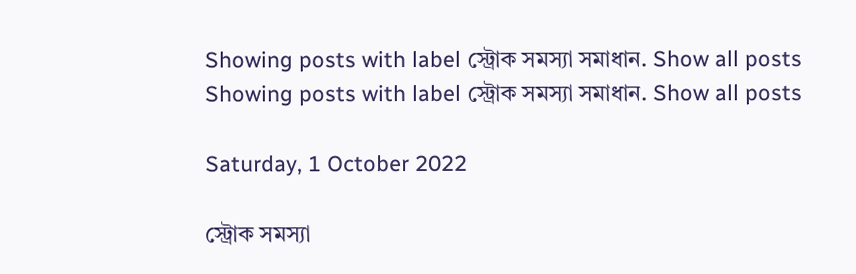Showing posts with label স্ট্রোক সমস্যা সমাধান. Show all posts
Showing posts with label স্ট্রোক সমস্যা সমাধান. Show all posts

Saturday, 1 October 2022

স্ট্রোক সমস্যা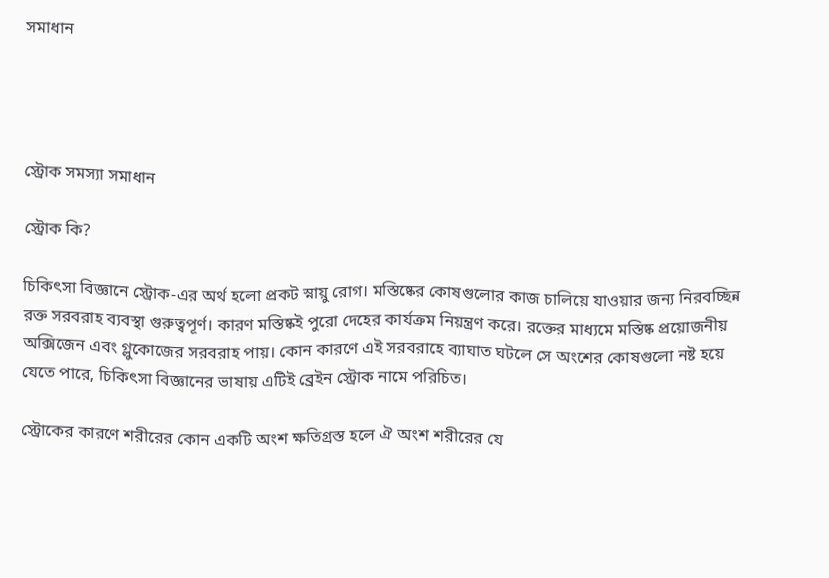সমাধান




স্ট্রোক সমস্যা সমাধান

স্ট্রোক কি?

চিকিৎসা বিজ্ঞানে স্ট্রোক-এর অর্থ হলো প্রকট স্নায়ু রোগ। মস্তিষ্কের কোষগুলোর কাজ চালিয়ে যাওয়ার জন্য নিরবচ্ছিন্ন রক্ত সরবরাহ ব্যবস্থা গুরুত্বপূর্ণ। কারণ মস্তিষ্কই পুরো দেহের কার্যক্রম নিয়ন্ত্রণ করে। রক্তের মাধ্যমে মস্তিষ্ক প্রয়োজনীয় অক্সিজেন এবং গ্লুকোজের সরবরাহ পায়। কোন কারণে এই সরবরাহে ব্যাঘাত ঘটলে সে অংশের কোষগুলো নষ্ট হয়ে যেতে পারে, চিকিৎসা বিজ্ঞানের ভাষায় এটিই ব্রেইন স্ট্রোক নামে পরিচিত।

স্ট্রোকের কারণে শরীরের কোন একটি অংশ ক্ষতিগ্রস্ত হলে ঐ অংশ শরীরের যে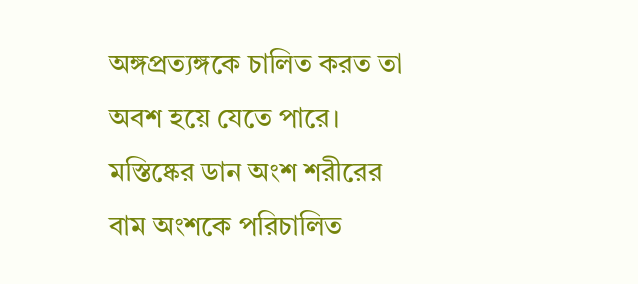অঙ্গপ্রত্যঙ্গকে চালিত করত তা অবশ হয়ে যেতে পারে। মস্তিষ্কের ডান অংশ শরীরের বাম অংশকে পরিচালিত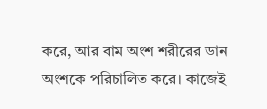করে, আর বাম অংশ শরীরের ডান অংশকে পরিচালিত করে। কাজেই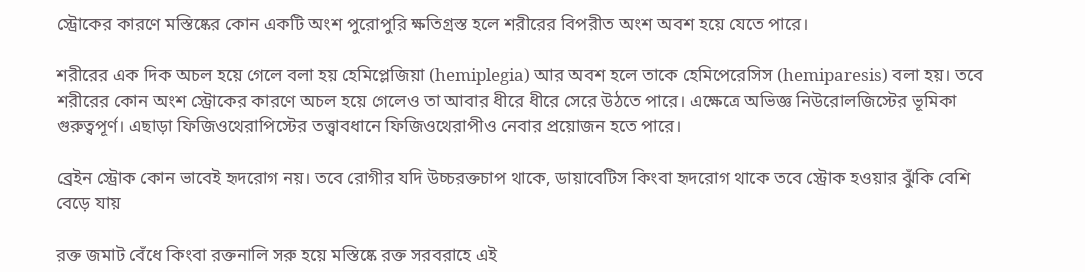স্ট্রোকের কারণে মস্তিষ্কের কোন একটি অংশ পুরোপুরি ক্ষতিগ্রস্ত হলে শরীরের বিপরীত অংশ অবশ হয়ে যেতে পারে।

শরীরের এক দিক অচল হয়ে গেলে বলা হয় হেমিপ্লেজিয়া (hemiplegia) আর অবশ হলে তাকে হেমিপেরেসিস (hemiparesis) বলা হয়। তবে শরীরের কোন অংশ স্ট্রোকের কারণে অচল হয়ে গেলেও তা আবার ধীরে ধীরে সেরে উঠতে পারে। এক্ষেত্রে অভিজ্ঞ নিউরোলজিস্টের ভূমিকা গুরুত্বপূর্ণ। এছাড়া ফিজিওথেরাপিস্টের তত্ত্বাবধানে ফিজিওথেরাপীও নেবার প্রয়োজন হতে পারে।

ব্রেইন স্ট্রোক কোন ভাবেই হৃদরোগ নয়। তবে রোগীর যদি উচ্চরক্তচাপ থাকে, ডায়াবেটিস কিংবা হৃদরোগ থাকে তবে স্ট্রোক হওয়ার ঝুঁকি বেশি বেড়ে যায়

রক্ত জমাট বেঁধে কিংবা রক্তনালি সরু হয়ে মস্তিষ্কে রক্ত সরবরাহে এই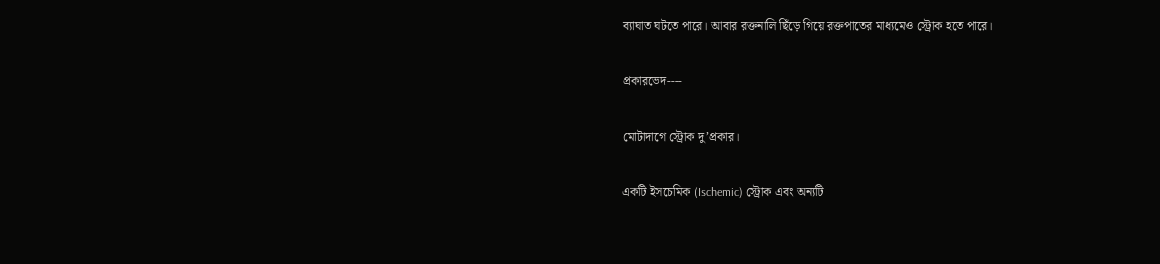ব্যাঘাত ঘটতে পারে। আবার রক্তনালি ছিঁড়ে গিয়ে রক্তপাতের মাধ্যমেও স্ট্রোক হতে পারে।

প্রকারভেদ----

মোটাদাগে স্ট্রোক দু’প্রকার।

একটি ইসচেমিক (Ischemic) স্ট্রোক এবং অন্যটি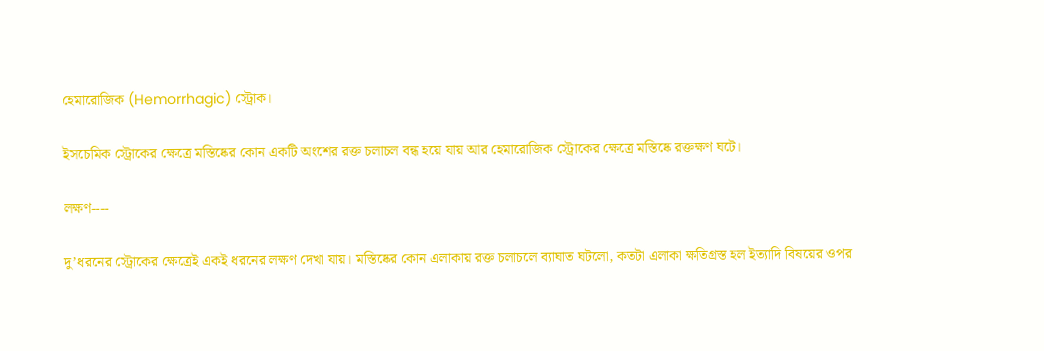হেমারোজিক (Hemorrhagic) স্ট্রোক।

ইসচেমিক স্ট্রোকের ক্ষেত্রে মস্তিষ্কের কোন একটি অংশের রক্ত চলাচল বন্ধ হয়ে যায় আর হেমারোজিক স্ট্রোকের ক্ষেত্রে মস্তিষ্কে রক্তক্ষণ ঘটে।

লক্ষণ----

দু’ধরনের স্ট্রোকের ক্ষেত্রেই একই ধরনের লক্ষণ দেখা যায়। মস্তিষ্কের কোন এলাকায় রক্ত চলাচলে ব্যাঘাত ঘটলো, কতটা এলাকা ক্ষতিগ্রস্ত হল ইত্যাদি বিষয়ের ওপর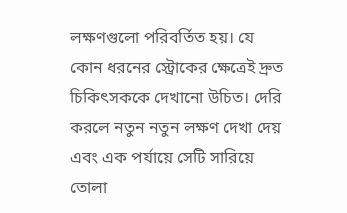লক্ষণগুলো পরিবর্তিত হয়। যে কোন ধরনের স্ট্রোকের ক্ষেত্রেই দ্রুত চিকিৎসককে দেখানো উচিত। দেরি করলে নতুন নতুন লক্ষণ দেখা দেয় এবং এক পর্যায়ে সেটি সারিয়ে তোলা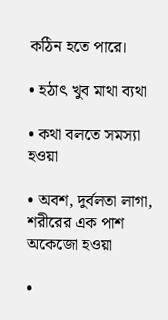কঠিন হতে পারে।

• হঠাৎ খুব মাথা ব্যথা

• কথা বলতে সমস্যা হওয়া

• অবশ, দুর্বলতা লাগা, শরীরের এক পাশ অকেজো হওয়া

•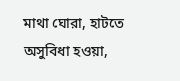মাথা ঘোরা, হাটতে অসুবিধা হওয়া,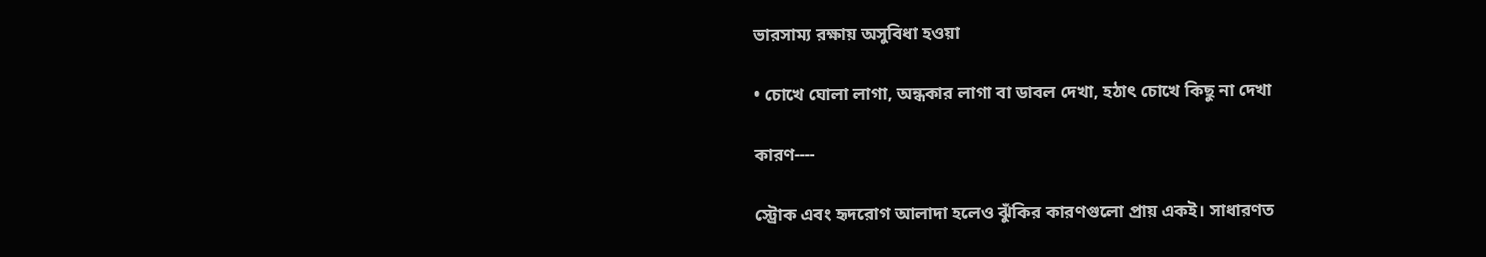ভারসাম্য রক্ষায় অসুবিধা হওয়া

• চোখে ঘোলা লাগা, অন্ধকার লাগা বা ডাবল দেখা, হঠাৎ চোখে কিছু না দেখা

কারণ----

স্ট্রোক এবং হৃদরোগ আলাদা হলেও ঝুঁকির কারণগুলো প্রায় একই। সাধারণত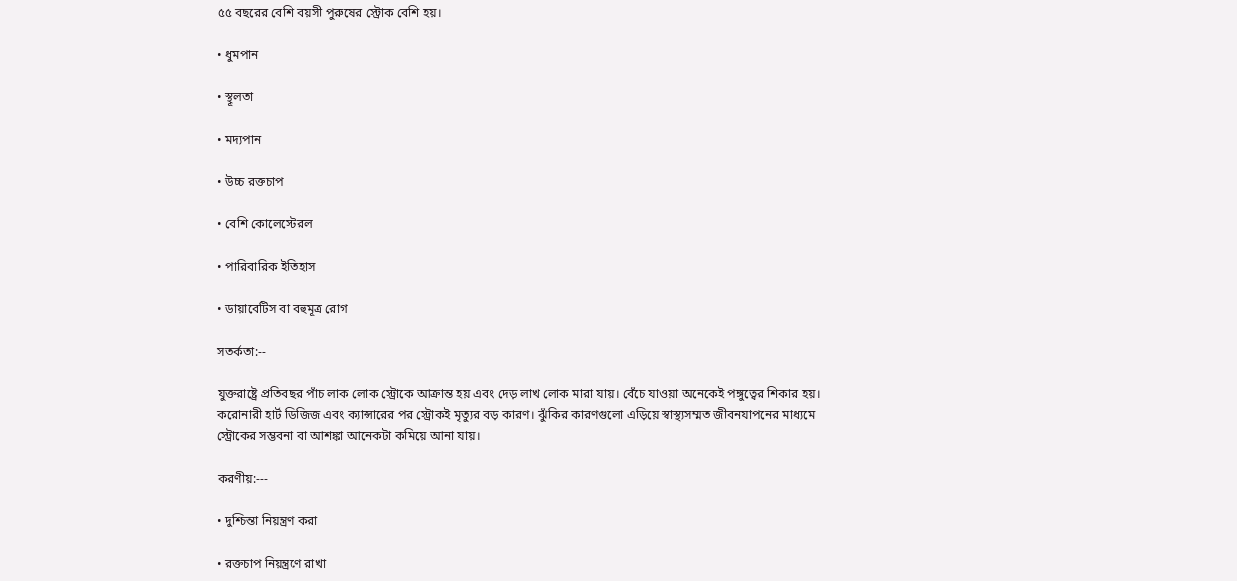৫৫ বছরের বেশি বয়সী পুরুষের স্ট্রোক বেশি হয়।

• ধুমপান

• স্থূলতা

• মদ্যপান

• উচ্চ রক্তচাপ

• বেশি কোলেস্টেরল

• পারিবারিক ইতিহাস

• ডায়াবেটিস বা বহুমূত্র রোগ

সতর্কতা:--

যুক্তরাষ্ট্রে প্রতিবছর পাঁচ লাক লোক স্ট্রোকে আক্রান্ত হয় এবং দেড় লাখ লোক মারা যায়। বেঁচে যাওয়া অনেকেই পঙ্গুত্বের শিকার হয়। করোনারী হার্ট ডিজিজ এবং ক্যান্সারের পর স্ট্রোকই মৃত্যুর বড় কারণ। ঝুঁকির কারণগুলো এড়িয়ে স্বাস্থ্যসম্মত জীবনযাপনের মাধ্যমে স্ট্রোকের সম্ভবনা বা আশঙ্কা আনেকটা কমিয়ে আনা যায়।

করণীয়:---

• দুশ্চিন্তা নিয়ন্ত্রণ করা

• রক্তচাপ নিয়ন্ত্রণে রাখা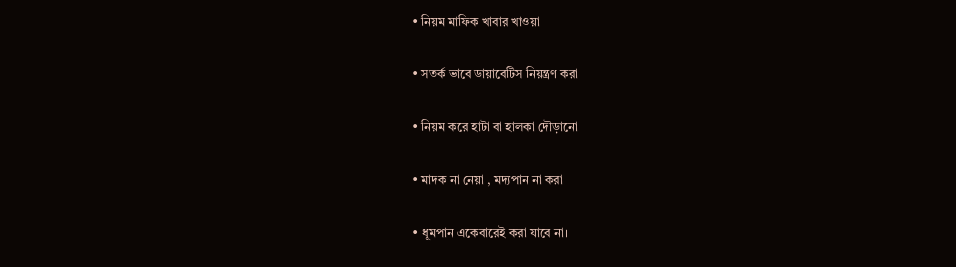• নিয়ম মাফিক খাবার খাওয়া

• সতর্ক ভাবে ডায়াবেটিস নিয়ন্ত্রণ করা

• নিয়ম করে হাটা বা হালকা দৌড়ানো

• মাদক না নেয়া , মদ্যপান না করা

• ধূমপান একেবারেই করা যাবে না।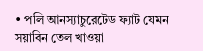• পলি আনস্যাচুরেটেড ফ্যাট যেমন সয়াবিন তেল খাওয়া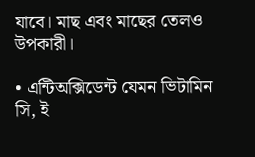যাবে। মাছ এবং মাছের তেলও উপকারী।

• এন্টিঅক্সিডেন্ট যেমন ভিটামিন সি, ই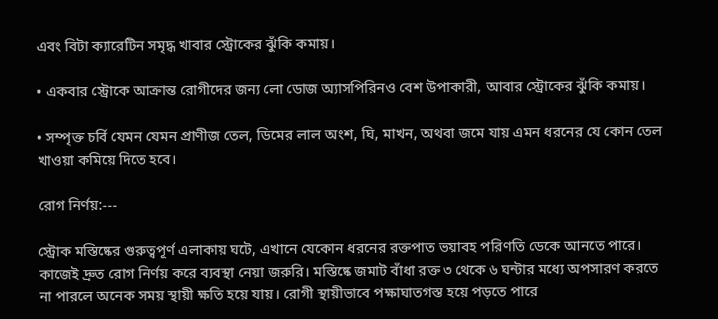এবং বিটা ক্যারেটিন সমৃদ্ধ খাবার স্ট্রোকের ঝুঁকি কমায়।

• একবার স্ট্রোকে আক্রান্ত রোগীদের জন্য লো ডোজ অ্যাসপিরিনও বেশ উপাকারী, আবার স্ট্রোকের ঝুঁকি কমায়।

• সম্পৃক্ত চর্বি যেমন যেমন প্রাণীজ তেল, ডিমের লাল অংশ, ঘি, মাখন, অথবা জমে যায় এমন ধরনের যে কোন তেল খাওয়া কমিয়ে দিতে হবে।

রোগ নির্ণয়:---

স্ট্রোক মস্তিষ্কের গুরুত্বপূর্ণ এলাকায় ঘটে, এখানে যেকোন ধরনের রক্তপাত ভয়াবহ পরিণতি ডেকে আনতে পারে। কাজেই দ্রুত রোগ নির্ণয় করে ব্যবস্থা নেয়া জরুরি। মস্তিষ্কে জমাট বাঁধা রক্ত ৩ থেকে ৬ ঘন্টার মধ্যে অপসারণ করতে না পারলে অনেক সময় স্থায়ী ক্ষতি হয়ে যায়। রোগী স্থায়ীভাবে পক্ষাঘাতগস্ত হয়ে পড়তে পারে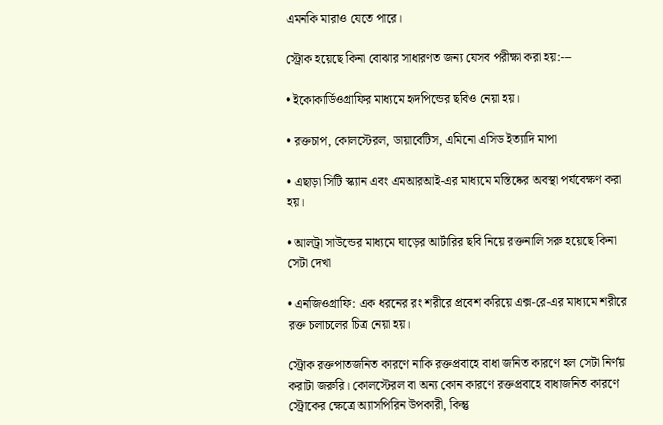এমনকি মারাও যেতে পারে।

স্ট্রোক হয়েছে কিনা বোঝার সাধারণত জন্য যেসব পরীক্ষা করা হয়:---

• ইকোকার্ডিওগ্রাফির মাধ্যমে হৃদপিন্ডের ছবিও নেয়া হয়।

• রক্তচাপ, কোলস্টেরল, ডায়াবেটিস, এমিনো এসিড ইত্যাদি মাপা

• এছাড়া সিটি স্ক্যান এবং এমআরআই-এর মাধ্যমে মস্তিষ্কের অবস্থা পর্যবেক্ষণ করা হয়।

• আলট্রা সাউন্ডের মাধ্যমে ঘাড়ের আর্টারির ছবি নিয়ে রক্তনালি সরু হয়েছে কিনা সেটা দেখা

• এনজিওগ্রাফি: এক ধরনের রং শরীরে প্রবেশ করিয়ে এক্স-রে-এর মাধ্যমে শরীরে রক্ত চলাচলের চিত্র নেয়া হয়।

স্ট্রোক রক্তপাতজনিত কারণে নাকি রক্তপ্রবাহে বাধা জনিত কারণে হল সেটা নির্ণয় করাটা জরুরি। কোলস্টেরল বা অন্য কোন কারণে রক্তপ্রবাহে বাধাজনিত কারণে স্ট্রোকের ক্ষেত্রে অ্যাসপিরিন উপকারী, কিন্তু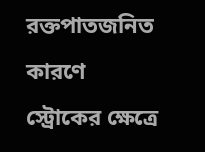রক্তপাতজনিত কারণে স্ট্রোকের ক্ষেত্রে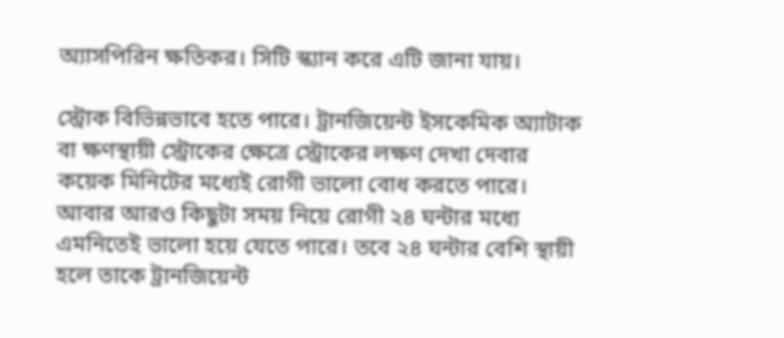অ্যাসপিরিন ক্ষতিকর। সিটি স্ক্যান করে এটি জানা যায়।

স্ট্রোক বিভিন্নভাবে হতে পারে। ট্রানজিয়েন্ট ইসকেমিক অ্যাটাক বা ক্ষণস্থায়ী স্ট্রোকের ক্ষেত্রে স্ট্রোকের লক্ষণ দেখা দেবার কয়েক মিনিটের মধ্যেই রোগী ভালো বোধ করতে পারে। আবার আরও কিছুটা সময় নিয়ে রোগী ২৪ ঘন্টার মধ্যে এমনিতেই ভালো হয়ে যেতে পারে। তবে ২৪ ঘন্টার বেশি স্থায়ী হলে তাকে ট্রানজিয়েন্ট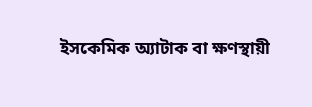ইসকেমিক অ্যাটাক বা ক্ষণস্থায়ী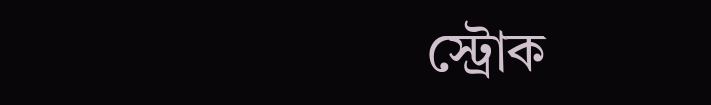স্ট্রোক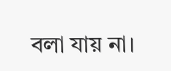বলা যায় না।